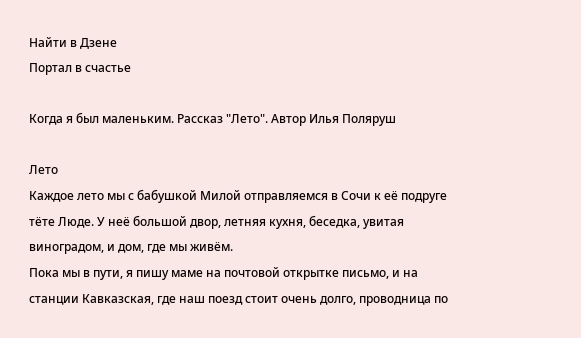Найти в Дзене
Портал в счастье

Когда я был маленьким. Рассказ "Лето". Автор Илья Поляруш

Лето
Каждое лето мы с бабушкой Милой отправляемся в Сочи к её подруге тёте Люде. У неё большой двор, летняя кухня, беседка, увитая виноградом, и дом, где мы живём.
Пока мы в пути, я пишу маме на почтовой открытке письмо, и на станции Кавказская, где наш поезд стоит очень долго, проводница по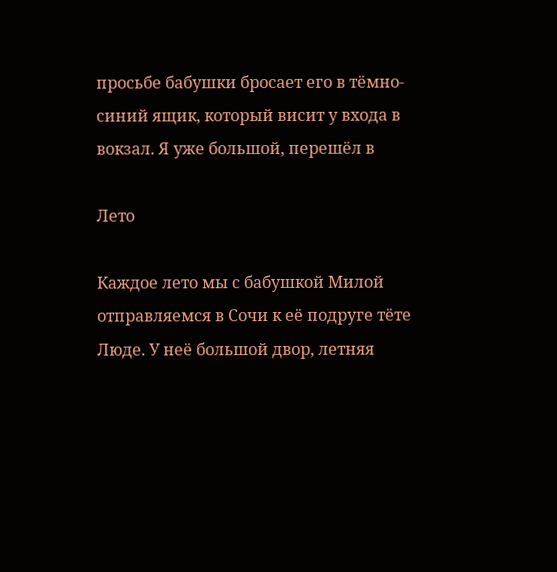просьбе бабушки бросает его в тёмно-синий ящик, который висит у входа в вокзал. Я уже большой, перешёл в

Лето

Каждое лето мы с бабушкой Милой отправляемся в Сочи к её подруге тёте Люде. У неё большой двор, летняя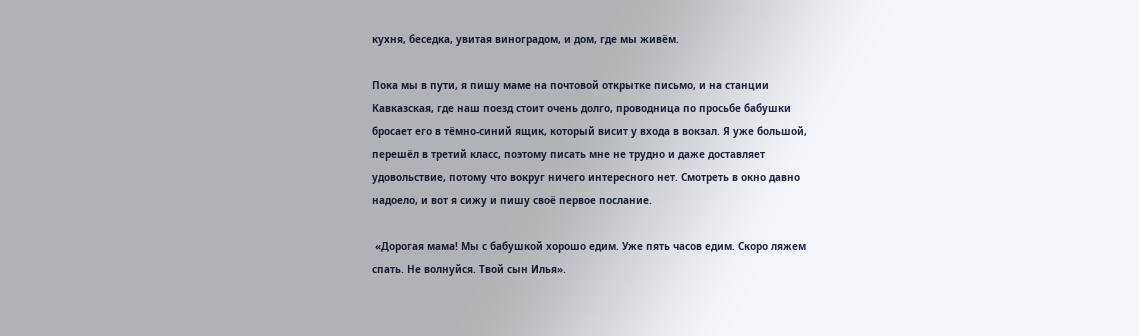кухня, беседка, увитая виноградом, и дом, где мы живём.

Пока мы в пути, я пишу маме на почтовой открытке письмо, и на станции Кавказская, где наш поезд стоит очень долго, проводница по просьбе бабушки бросает его в тёмно-синий ящик, который висит у входа в вокзал. Я уже большой, перешёл в третий класс, поэтому писать мне не трудно и даже доставляет удовольствие, потому что вокруг ничего интересного нет. Смотреть в окно давно надоело, и вот я сижу и пишу своё первое послание.

 «Дорогая мама! Мы с бабушкой хорошо едим. Уже пять часов едим. Скоро ляжем спать. Не волнуйся. Твой сын Илья».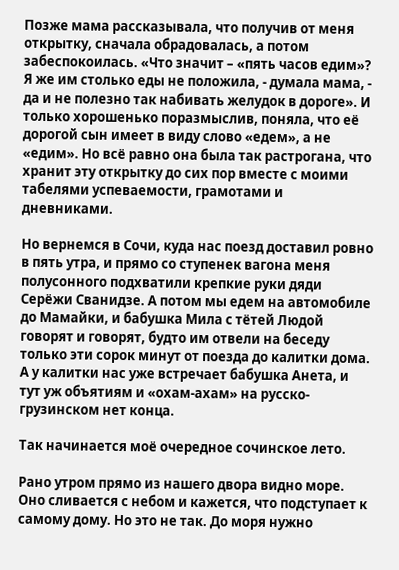Позже мама рассказывала, что получив от меня открытку, сначала обрадовалась, а потом забеспокоилась. «Что значит – «пять часов едим»? Я же им столько еды не положила, - думала мама, - да и не полезно так набивать желудок в дороге». И только хорошенько поразмыслив, поняла, что её дорогой сын имеет в виду слово «едем», а не «едим». Но всё равно она была так растрогана, что хранит эту открытку до сих пор вместе с моими табелями успеваемости, грамотами и дневниками.

Но вернемся в Сочи, куда нас поезд доставил ровно в пять утра, и прямо со ступенек вагона меня полусонного подхватили крепкие руки дяди Серёжи Сванидзе. А потом мы едем на автомобиле до Мамайки, и бабушка Мила с тётей Людой говорят и говорят, будто им отвели на беседу только эти сорок минут от поезда до калитки дома. А у калитки нас уже встречает бабушка Анета, и тут уж объятиям и «охам-ахам» на русско-грузинском нет конца.

Так начинается моё очередное сочинское лето.

Рано утром прямо из нашего двора видно море. Оно сливается с небом и кажется, что подступает к самому дому. Но это не так. До моря нужно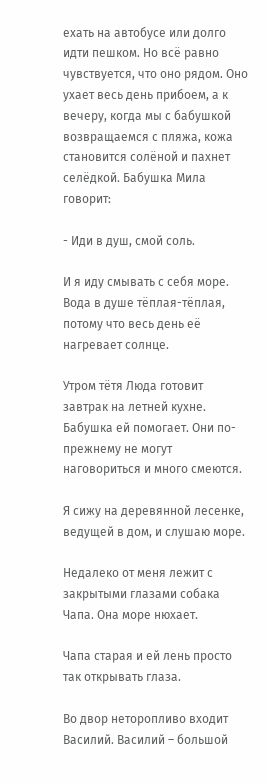ехать на автобусе или долго идти пешком. Но всё равно чувствуется, что оно рядом. Оно ухает весь день прибоем, а к вечеру, когда мы с бабушкой возвращаемся с пляжа, кожа становится солёной и пахнет селёдкой. Бабушка Мила говорит:

- Иди в душ, смой соль.

И я иду смывать с себя море. Вода в душе тёплая-тёплая, потому что весь день её нагревает солнце.

Утром тётя Люда готовит завтрак на летней кухне. Бабушка ей помогает. Они по-прежнему не могут наговориться и много смеются.

Я сижу на деревянной лесенке, ведущей в дом, и слушаю море.

Недалеко от меня лежит с закрытыми глазами собака Чапа. Она море нюхает.

Чапа старая и ей лень просто так открывать глаза.

Во двор неторопливо входит Василий. Василий – большой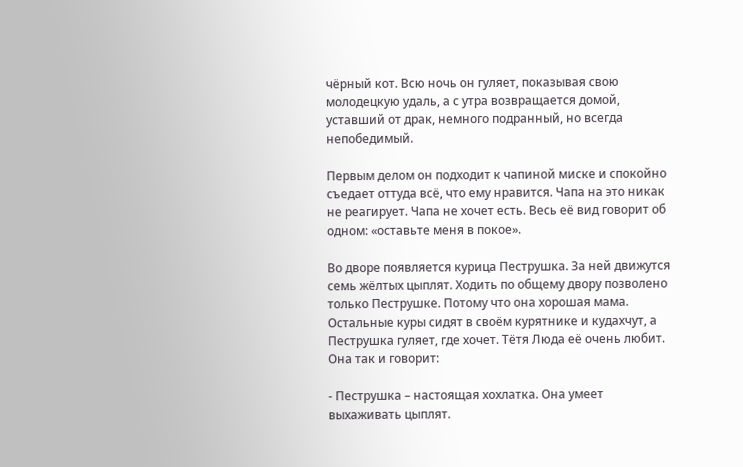чёрный кот. Всю ночь он гуляет, показывая свою молодецкую удаль, а с утра возвращается домой, уставший от драк, немного подранный, но всегда непобедимый.

Первым делом он подходит к чапиной миске и спокойно съедает оттуда всё, что ему нравится. Чапа на это никак не реагирует. Чапа не хочет есть. Весь её вид говорит об одном: «оставьте меня в покое».

Во дворе появляется курица Пеструшка. За ней движутся семь жёлтых цыплят. Ходить по общему двору позволено только Пеструшке. Потому что она хорошая мама. Остальные куры сидят в своём курятнике и кудахчут, а Пеструшка гуляет, где хочет. Тётя Люда её очень любит. Она так и говорит:

- Пеструшка – настоящая хохлатка. Она умеет выхаживать цыплят.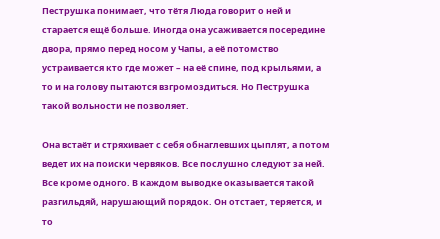Пеструшка понимает, что тётя Люда говорит о ней и старается ещё больше. Иногда она усаживается посередине двора, прямо перед носом у Чапы, а её потомство устраивается кто где может – на её спине, под крыльями, а то и на голову пытаются взгромоздиться. Но Пеструшка такой вольности не позволяет.

Она встаёт и стряхивает с себя обнаглевших цыплят, а потом ведет их на поиски червяков. Все послушно следуют за ней. Все кроме одного. В каждом выводке оказывается такой разгильдяй, нарушающий порядок. Он отстает, теряется, и то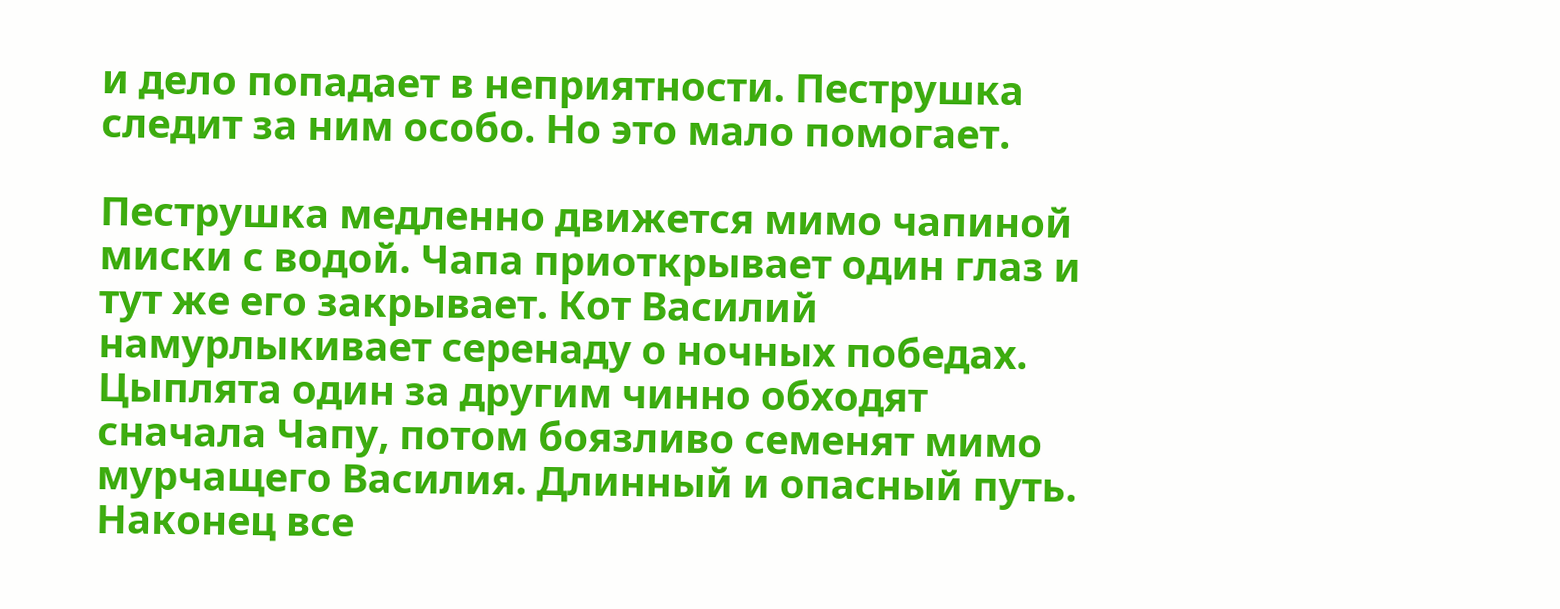и дело попадает в неприятности. Пеструшка следит за ним особо. Но это мало помогает.

Пеструшка медленно движется мимо чапиной миски с водой. Чапа приоткрывает один глаз и тут же его закрывает. Кот Василий намурлыкивает серенаду о ночных победах. Цыплята один за другим чинно обходят сначала Чапу, потом боязливо семенят мимо мурчащего Василия. Длинный и опасный путь. Наконец все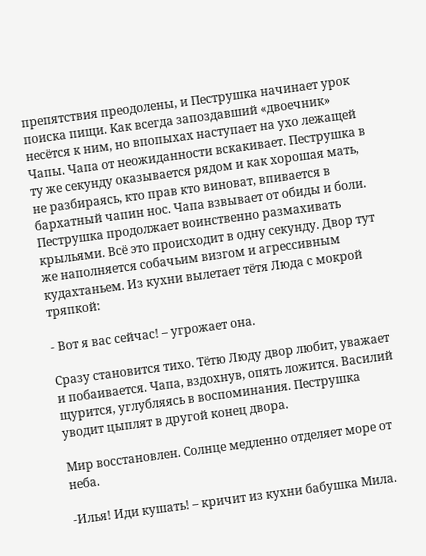препятствия преодолены, и Пеструшка начинает урок поиска пищи. Как всегда запоздавший «двоечник» несётся к ним, но впопыхах наступает на ухо лежащей Чапы. Чапа от неожиданности вскакивает. Пеструшка в ту же секунду оказывается рядом и как хорошая мать, не разбираясь, кто прав кто виноват, впивается в бархатный чапин нос. Чапа взвывает от обиды и боли. Пеструшка продолжает воинственно размахивать крыльями. Всё это происходит в одну секунду. Двор тут же наполняется собачьим визгом и агрессивным кудахтаньем. Из кухни вылетает тётя Люда с мокрой тряпкой:

- Вот я вас сейчас! – угрожает она.

Сразу становится тихо. Тётю Люду двор любит, уважает и побаивается. Чапа, вздохнув, опять ложится. Василий щурится, углубляясь в воспоминания. Пеструшка уводит цыплят в другой конец двора.

Мир восстановлен. Солнце медленно отделяет море от неба.

-Илья! Иди кушать! – кричит из кухни бабушка Мила.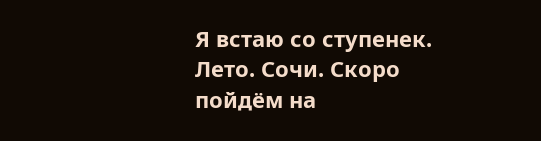Я встаю со ступенек. Лето. Сочи. Скоро пойдём на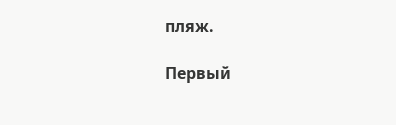пляж.

Первый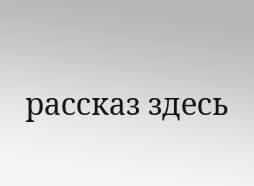рассказ здесь